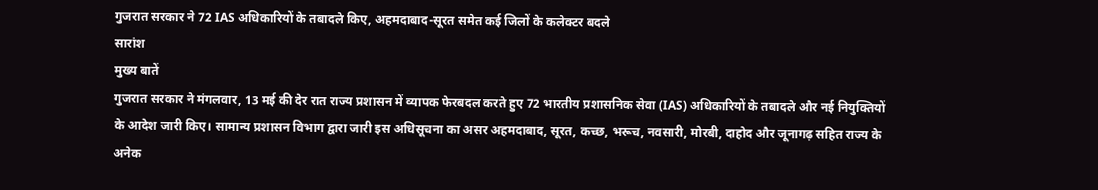गुजरात सरकार ने 72 IAS अधिकारियों के तबादले किए, अहमदाबाद-सूरत समेत कई जिलों के कलेक्टर बदले
सारांश
मुख्य बातें
गुजरात सरकार ने मंगलवार, 13 मई की देर रात राज्य प्रशासन में व्यापक फेरबदल करते हुए 72 भारतीय प्रशासनिक सेवा (IAS) अधिकारियों के तबादले और नई नियुक्तियों के आदेश जारी किए। सामान्य प्रशासन विभाग द्वारा जारी इस अधिसूचना का असर अहमदाबाद, सूरत, कच्छ, भरूच, नवसारी, मोरबी, दाहोद और जूनागढ़ सहित राज्य के अनेक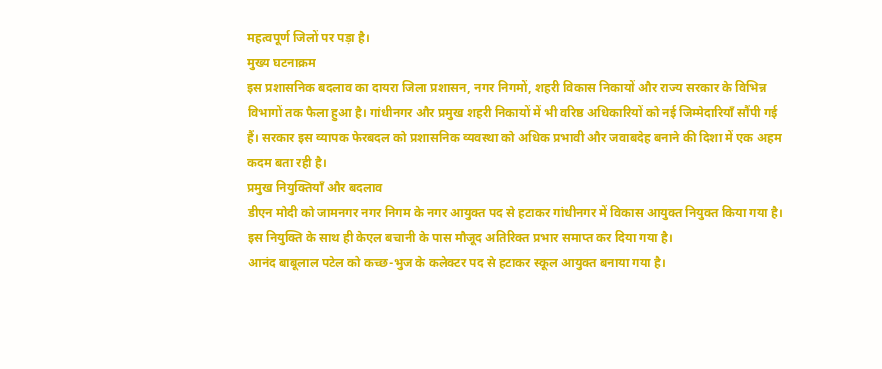महत्वपूर्ण जिलों पर पड़ा है।
मुख्य घटनाक्रम
इस प्रशासनिक बदलाव का दायरा जिला प्रशासन, नगर निगमों, शहरी विकास निकायों और राज्य सरकार के विभिन्न विभागों तक फैला हुआ है। गांधीनगर और प्रमुख शहरी निकायों में भी वरिष्ठ अधिकारियों को नई जिम्मेदारियाँ सौंपी गई हैं। सरकार इस व्यापक फेरबदल को प्रशासनिक व्यवस्था को अधिक प्रभावी और जवाबदेह बनाने की दिशा में एक अहम कदम बता रही है।
प्रमुख नियुक्तियाँ और बदलाव
डीएन मोदी को जामनगर नगर निगम के नगर आयुक्त पद से हटाकर गांधीनगर में विकास आयुक्त नियुक्त किया गया है। इस नियुक्ति के साथ ही केएल बचानी के पास मौजूद अतिरिक्त प्रभार समाप्त कर दिया गया है।
आनंद बाबूलाल पटेल को कच्छ-भुज के कलेक्टर पद से हटाकर स्कूल आयुक्त बनाया गया है।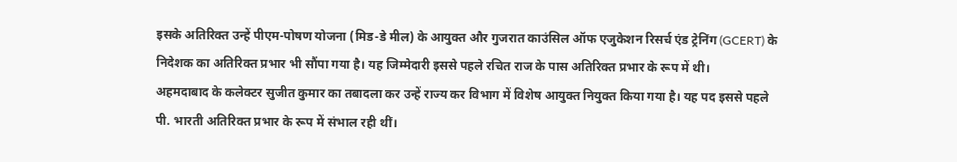इसके अतिरिक्त उन्हें पीएम-पोषण योजना (मिड-डे मील) के आयुक्त और गुजरात काउंसिल ऑफ एजुकेशन रिसर्च एंड ट्रेनिंग (GCERT) के निदेशक का अतिरिक्त प्रभार भी सौंपा गया है। यह जिम्मेदारी इससे पहले रचित राज के पास अतिरिक्त प्रभार के रूप में थी।
अहमदाबाद के कलेक्टर सुजीत कुमार का तबादला कर उन्हें राज्य कर विभाग में विशेष आयुक्त नियुक्त किया गया है। यह पद इससे पहले पी. भारती अतिरिक्त प्रभार के रूप में संभाल रही थीं।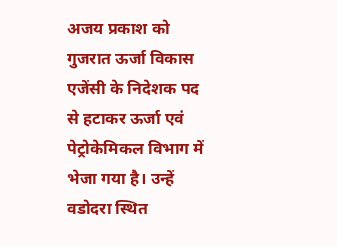अजय प्रकाश को गुजरात ऊर्जा विकास एजेंसी के निदेशक पद से हटाकर ऊर्जा एवं पेट्रोकेमिकल विभाग में भेजा गया है। उन्हें वडोदरा स्थित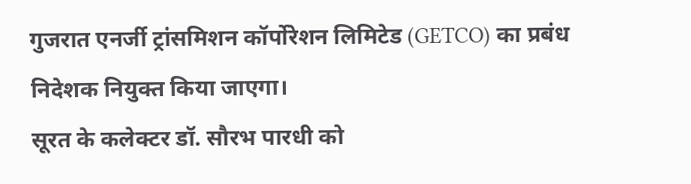गुजरात एनर्जी ट्रांसमिशन कॉर्पोरेशन लिमिटेड (GETCO) का प्रबंध निदेशक नियुक्त किया जाएगा।
सूरत के कलेक्टर डॉ. सौरभ पारधी को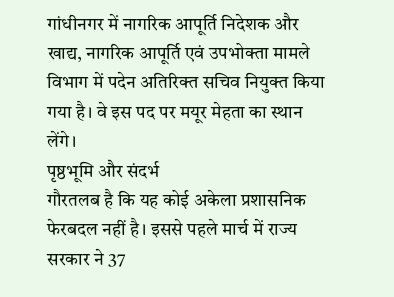गांधीनगर में नागरिक आपूर्ति निदेशक और खाद्य, नागरिक आपूर्ति एवं उपभोक्ता मामले विभाग में पदेन अतिरिक्त सचिव नियुक्त किया गया है। वे इस पद पर मयूर मेहता का स्थान लेंगे।
पृष्ठभूमि और संदर्भ
गौरतलब है कि यह कोई अकेला प्रशासनिक फेरबदल नहीं है। इससे पहले मार्च में राज्य सरकार ने 37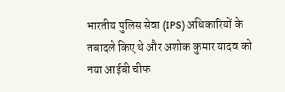भारतीय पुलिस सेवा (IPS) अधिकारियों के तबादले किए थे और अशोक कुमार यादव को नया आईबी चीफ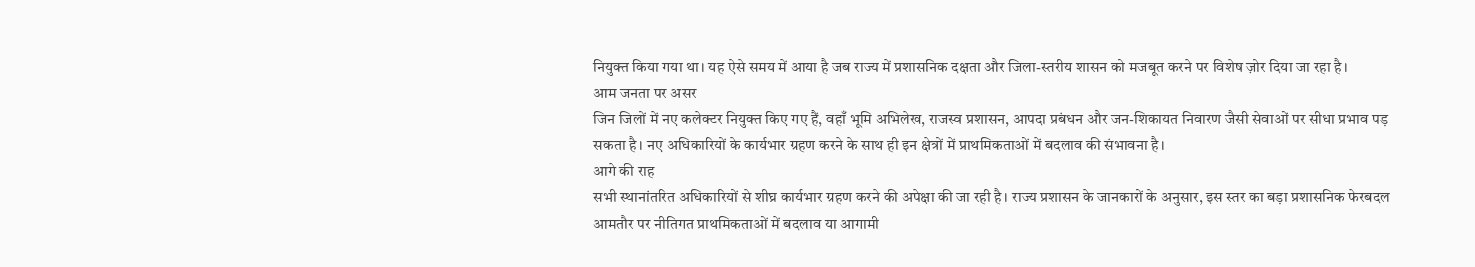नियुक्त किया गया था। यह ऐसे समय में आया है जब राज्य में प्रशासनिक दक्षता और जिला-स्तरीय शासन को मजबूत करने पर विशेष ज़ोर दिया जा रहा है।
आम जनता पर असर
जिन जिलों में नए कलेक्टर नियुक्त किए गए हैं, वहाँ भूमि अभिलेख, राजस्व प्रशासन, आपदा प्रबंधन और जन-शिकायत निवारण जैसी सेवाओं पर सीधा प्रभाव पड़ सकता है। नए अधिकारियों के कार्यभार ग्रहण करने के साथ ही इन क्षेत्रों में प्राथमिकताओं में बदलाव की संभावना है।
आगे की राह
सभी स्थानांतरित अधिकारियों से शीघ्र कार्यभार ग्रहण करने की अपेक्षा की जा रही है। राज्य प्रशासन के जानकारों के अनुसार, इस स्तर का बड़ा प्रशासनिक फेरबदल आमतौर पर नीतिगत प्राथमिकताओं में बदलाव या आगामी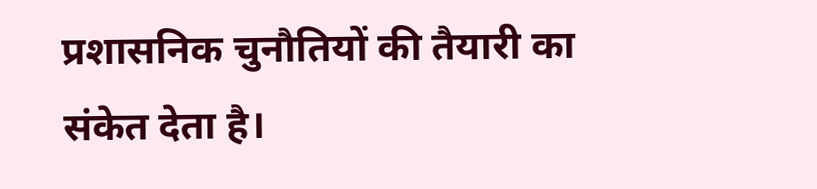प्रशासनिक चुनौतियों की तैयारी का संकेत देता है।